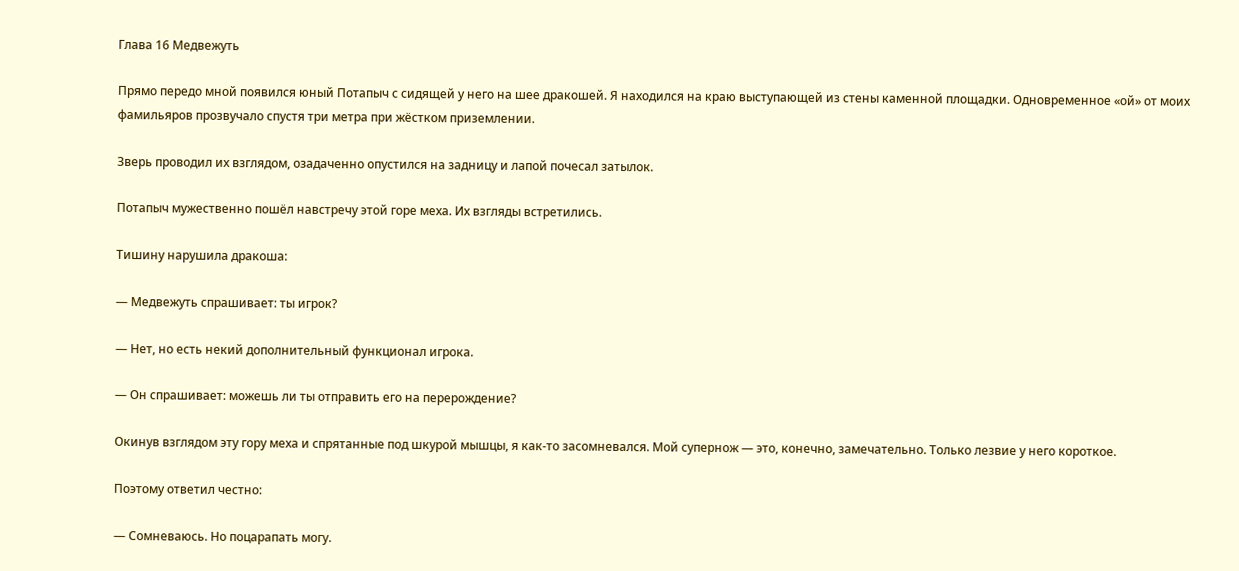Глава 16 Медвежуть

Прямо передо мной появился юный Потапыч с сидящей у него на шее дракошей. Я находился на краю выступающей из стены каменной площадки. Одновременное «ой» от моих фамильяров прозвучало спустя три метра при жёстком приземлении.

Зверь проводил их взглядом, озадаченно опустился на задницу и лапой почесал затылок.

Потапыч мужественно пошёл навстречу этой горе меха. Их взгляды встретились.

Тишину нарушила дракоша:

— Медвежуть спрашивает: ты игрок?

— Нет, но есть некий дополнительный функционал игрока.

— Он спрашивает: можешь ли ты отправить его на перерождение?

Окинув взглядом эту гору меха и спрятанные под шкурой мышцы, я как-то засомневался. Мой супернож — это, конечно, замечательно. Только лезвие у него короткое.

Поэтому ответил честно:

— Сомневаюсь. Но поцарапать могу.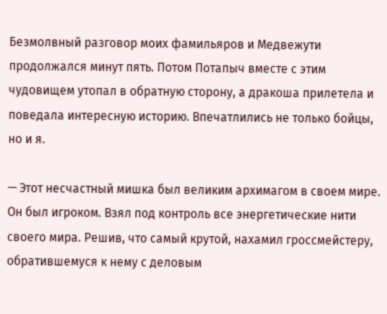Безмолвный разговор моих фамильяров и Медвежути продолжался минут пять. Потом Потапыч вместе с этим чудовищем утопал в обратную сторону, а дракоша прилетела и поведала интересную историю. Впечатлились не только бойцы, но и я.

— Этот несчастный мишка был великим архимагом в своем мире. Он был игроком. Взял под контроль все энергетические нити своего мира. Решив, что самый крутой, нахамил гроссмейстеру, обратившемуся к нему с деловым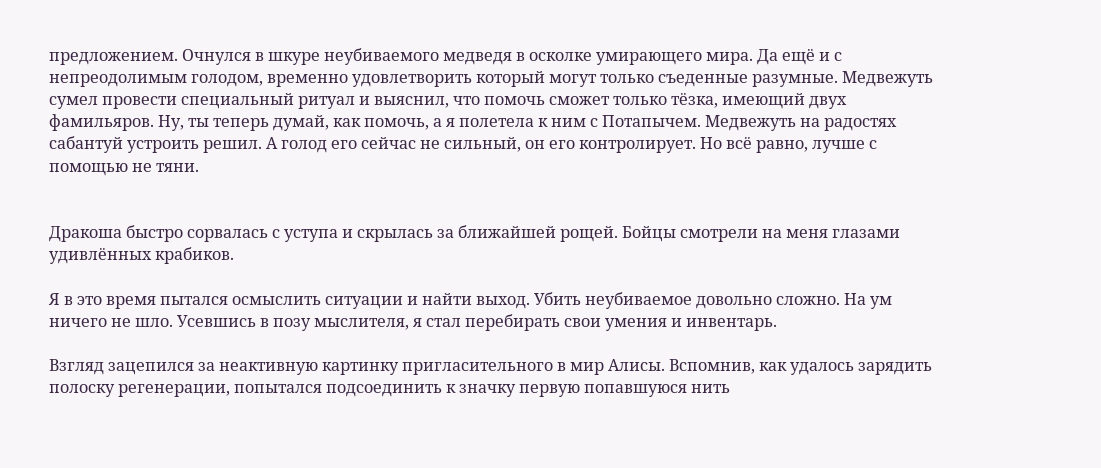предложением. Очнулся в шкуре неубиваемого медведя в осколке умирающего мира. Да ещё и с непреодолимым голодом, временно удовлетворить который могут только съеденные разумные. Медвежуть сумел провести специальный ритуал и выяснил, что помочь сможет только тёзка, имеющий двух фамильяров. Ну, ты теперь думай, как помочь, а я полетела к ним с Потапычем. Медвежуть на радостях сабантуй устроить решил. А голод его сейчас не сильный, он его контролирует. Но всё равно, лучше с помощью не тяни.


Дракоша быстро сорвалась с уступа и скрылась за ближайшей рощей. Бойцы смотрели на меня глазами удивлённых крабиков.

Я в это время пытался осмыслить ситуации и найти выход. Убить неубиваемое довольно сложно. На ум ничего не шло. Усевшись в позу мыслителя, я стал перебирать свои умения и инвентарь.

Взгляд зацепился за неактивную картинку пригласительного в мир Алисы. Вспомнив, как удалось зарядить полоску регенерации, попытался подсоединить к значку первую попавшуюся нить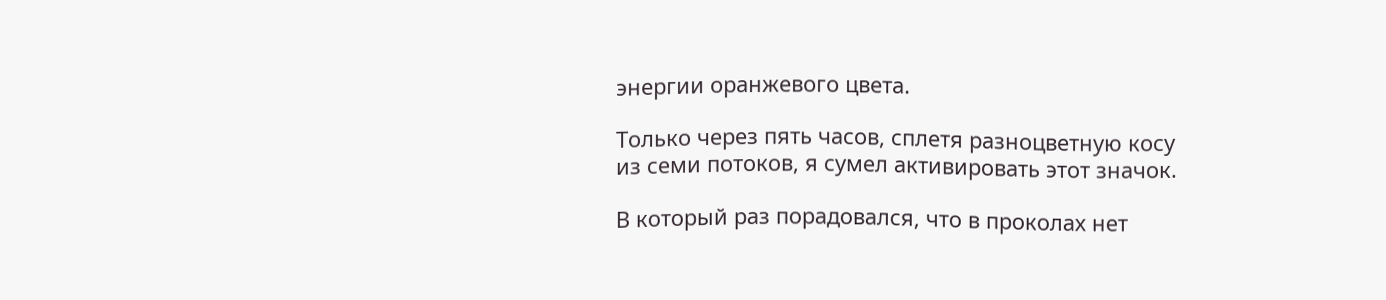энергии оранжевого цвета.

Только через пять часов, сплетя разноцветную косу из семи потоков, я сумел активировать этот значок.

В который раз порадовался, что в проколах нет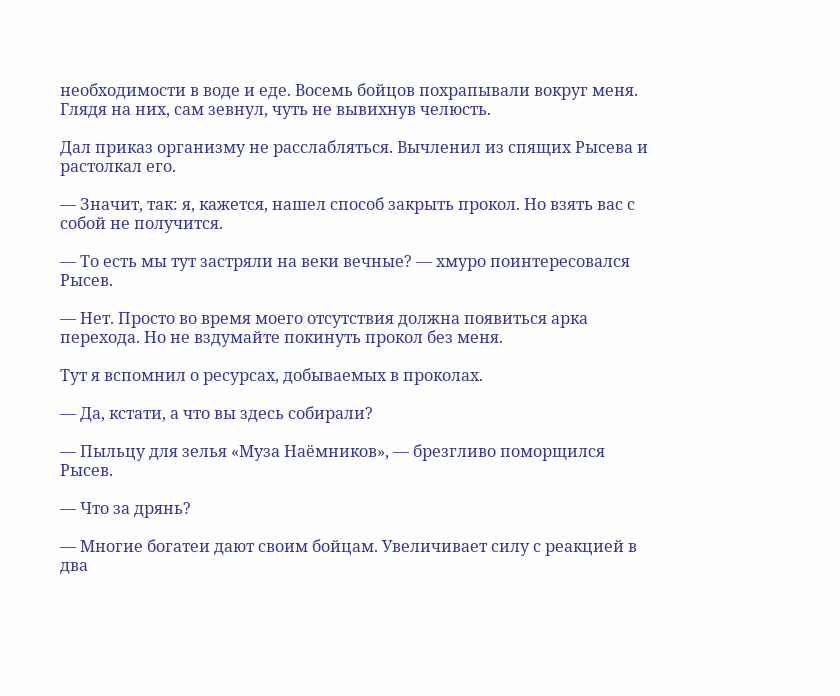необходимости в воде и еде. Восемь бойцов похрапывали вокруг меня. Глядя на них, сам зевнул, чуть не вывихнув челюсть.

Дал приказ организму не расслабляться. Вычленил из спящих Рысева и растолкал его.

— Значит, так: я, кажется, нашел способ закрыть прокол. Но взять вас с собой не получится.

— То есть мы тут застряли на веки вечные? — хмуро поинтересовался Рысев.

— Нет. Просто во время моего отсутствия должна появиться арка перехода. Но не вздумайте покинуть прокол без меня.

Тут я вспомнил о ресурсах, добываемых в проколах.

— Да, кстати, а что вы здесь собирали?

— Пыльцу для зелья «Муза Наёмников», — брезгливо поморщился Рысев.

— Что за дрянь?

— Многие богатеи дают своим бойцам. Увеличивает силу с реакцией в два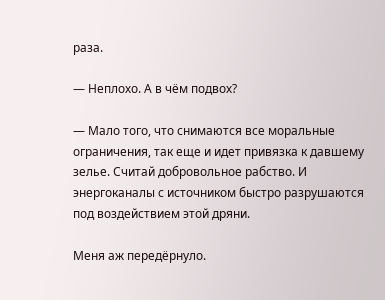раза.

— Неплохо. А в чём подвох?

— Мало того, что снимаются все моральные ограничения, так еще и идет привязка к давшему зелье. Считай добровольное рабство. И энергоканалы с источником быстро разрушаются под воздействием этой дряни.

Меня аж передёрнуло.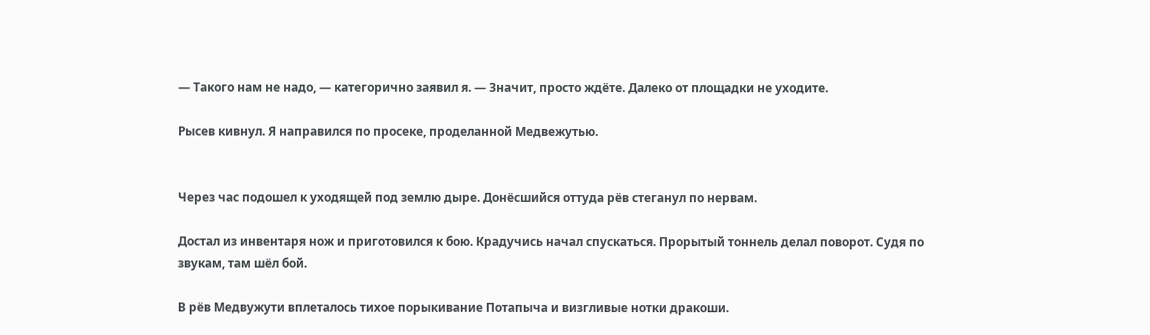— Такого нам не надо, — категорично заявил я. — Значит, просто ждёте. Далеко от площадки не уходите.

Рысев кивнул. Я направился по просеке, проделанной Медвежутью.


Через час подошел к уходящей под землю дыре. Донёсшийся оттуда рёв стеганул по нервам.

Достал из инвентаря нож и приготовился к бою. Крадучись начал спускаться. Прорытый тоннель делал поворот. Судя по звукам, там шёл бой.

В рёв Медвужути вплеталось тихое порыкивание Потапыча и визгливые нотки дракоши.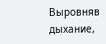Выровняв дыхание,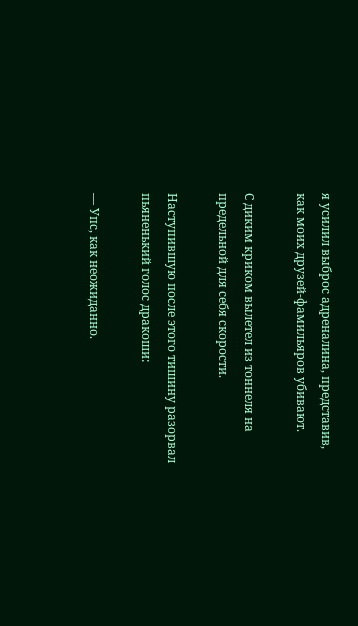я усилил выброс адреналина, представив, как моих друзей-фамильяров убивают.

С диким криком вылетел из тоннеля на предельной для себя скорости.

Наступившую после этого тишину разорвал пьяненький голос дракоши:

— Упс, как неожиданно.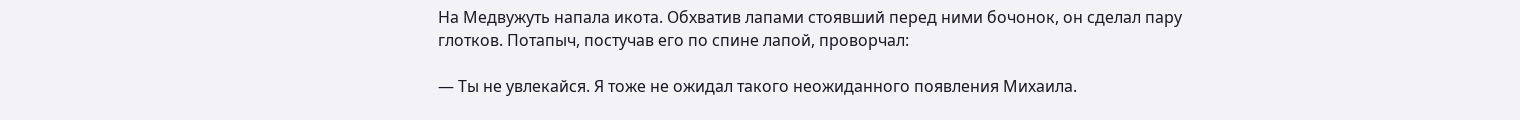На Медвужуть напала икота. Обхватив лапами стоявший перед ними бочонок, он сделал пару глотков. Потапыч, постучав его по спине лапой, проворчал:

— Ты не увлекайся. Я тоже не ожидал такого неожиданного появления Михаила.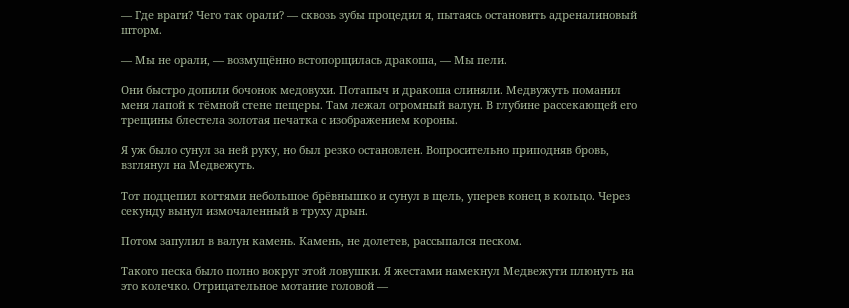— Где враги? Чего так орали? — сквозь зубы процедил я, пытаясь остановить адреналиновый шторм.

— Мы не орали, — возмущённо встопорщилась дракоша, — Мы пели.

Они быстро допили бочонок медовухи. Потапыч и дракоша слиняли. Медвужуть поманил меня лапой к тёмной стене пещеры. Там лежал огромный валун. В глубине рассекающей его трещины блестела золотая печатка с изображением короны.

Я уж было сунул за ней руку, но был резко остановлен. Вопросительно приподняв бровь, взглянул на Медвежуть.

Тот подцепил когтями небольшое брёвнышко и сунул в щель, уперев конец в кольцо. Через секунду вынул измочаленный в труху дрын.

Потом запулил в валун камень. Камень, не долетев, рассыпался песком.

Такого песка было полно вокруг этой ловушки. Я жестами намекнул Медвежути плюнуть на это колечко. Отрицательное мотание головой —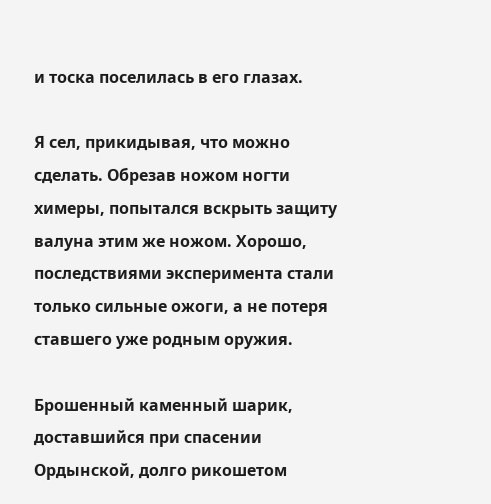и тоска поселилась в его глазах.

Я сел, прикидывая, что можно сделать. Обрезав ножом ногти химеры, попытался вскрыть защиту валуна этим же ножом. Хорошо, последствиями эксперимента стали только сильные ожоги, а не потеря ставшего уже родным оружия.

Брошенный каменный шарик, доставшийся при спасении Ордынской, долго рикошетом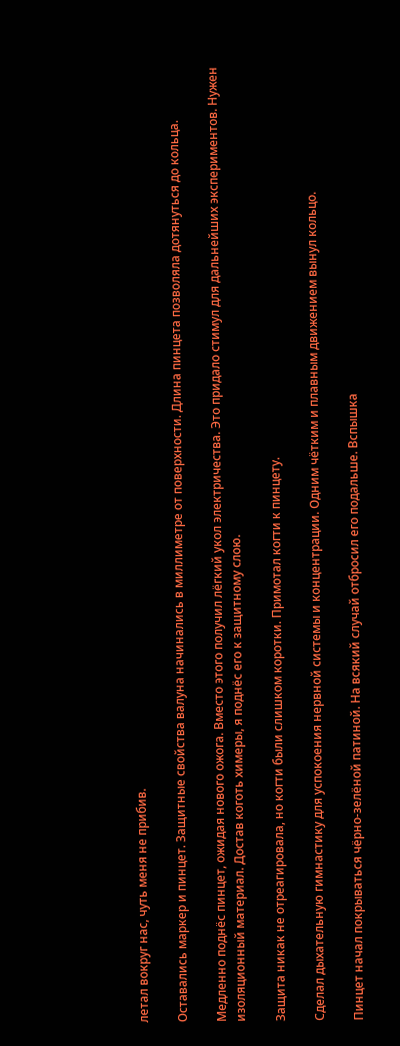летал вокруг нас, чуть меня не прибив.

Оставались маркер и пинцет. Защитные свойства валуна начинались в миллиметре от поверхности. Длина пинцета позволяла дотянуться до кольца.

Медленно поднёс пинцет, ожидая нового ожога. Вместо этого получил лёгкий укол электричества. Это придало стимул для дальнейших экспериментов. Нужен изоляционный материал. Достав коготь химеры, я поднёс его к защитному слою.

Защита никак не отреагировала, но когти были слишком коротки. Примотал когти к пинцету.

Сделал дыхательную гимнастику для успокоения нервной системы и концентрации. Одним чётким и плавным движением вынул кольцо.

Пинцет начал покрываться чёрно-зелёной патиной. На всякий случай отбросил его подальше. Вспышка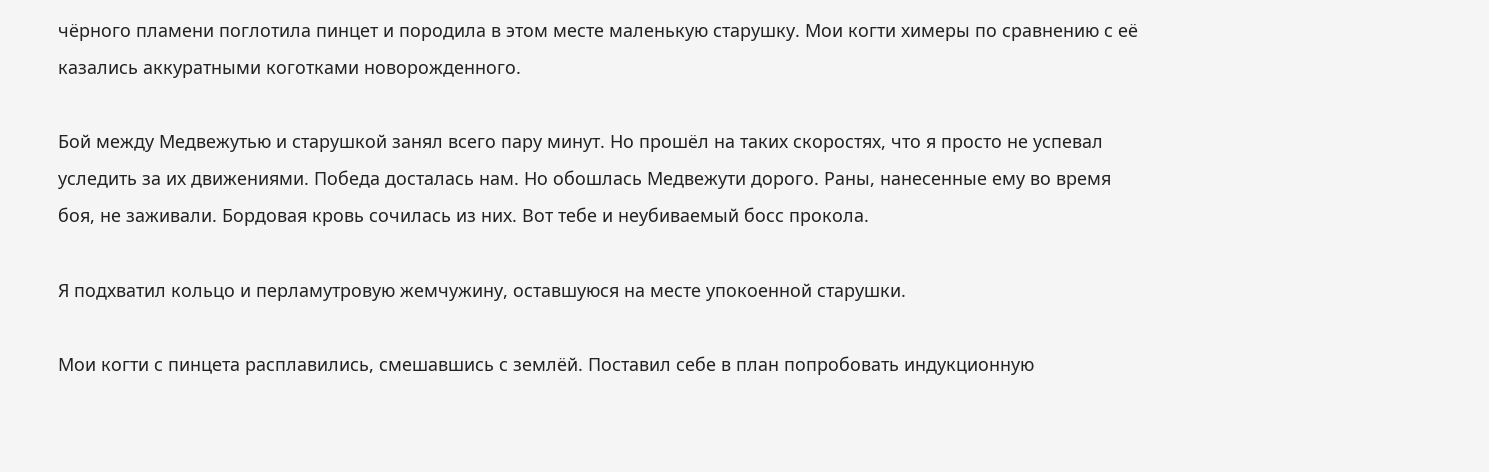чёрного пламени поглотила пинцет и породила в этом месте маленькую старушку. Мои когти химеры по сравнению с её казались аккуратными коготками новорожденного.

Бой между Медвежутью и старушкой занял всего пару минут. Но прошёл на таких скоростях, что я просто не успевал уследить за их движениями. Победа досталась нам. Но обошлась Медвежути дорого. Раны, нанесенные ему во время боя, не заживали. Бордовая кровь сочилась из них. Вот тебе и неубиваемый босс прокола.

Я подхватил кольцо и перламутровую жемчужину, оставшуюся на месте упокоенной старушки.

Мои когти с пинцета расплавились, смешавшись с землёй. Поставил себе в план попробовать индукционную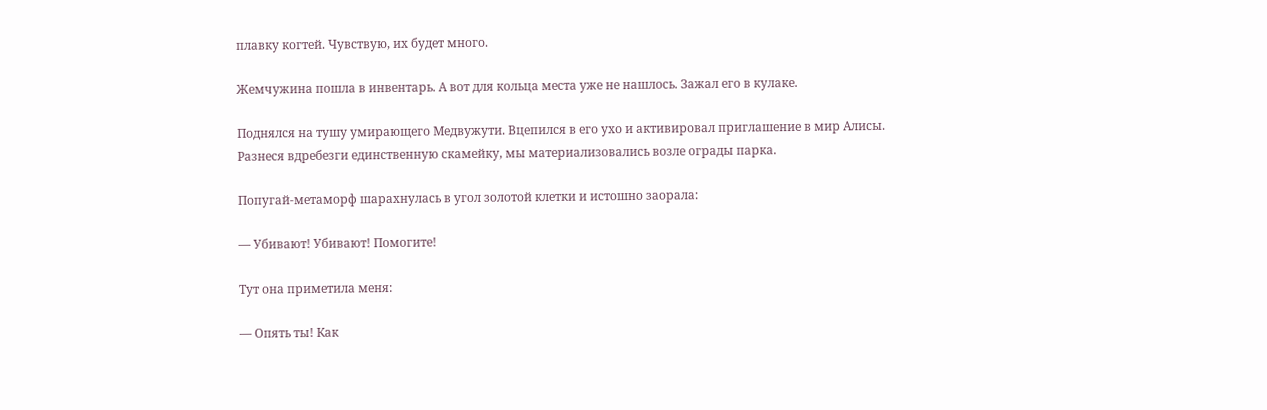плавку когтей. Чувствую, их будет много.

Жемчужина пошла в инвентарь. А вот для кольца места уже не нашлось. Зажал его в кулаке.

Поднялся на тушу умирающего Медвужути. Вцепился в его ухо и активировал приглашение в мир Алисы. Разнеся вдребезги единственную скамейку, мы материализовались возле ограды парка.

Попугай-метаморф шарахнулась в угол золотой клетки и истошно заорала:

— Убивают! Убивают! Помогите!

Тут она приметила меня:

— Опять ты! Как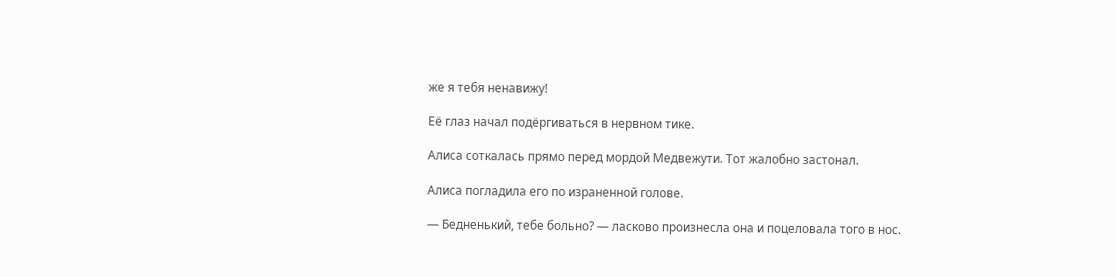же я тебя ненавижу!

Её глаз начал подёргиваться в нервном тике.

Алиса соткалась прямо перед мордой Медвежути. Тот жалобно застонал.

Алиса погладила его по израненной голове.

— Бедненький, тебе больно? — ласково произнесла она и поцеловала того в нос.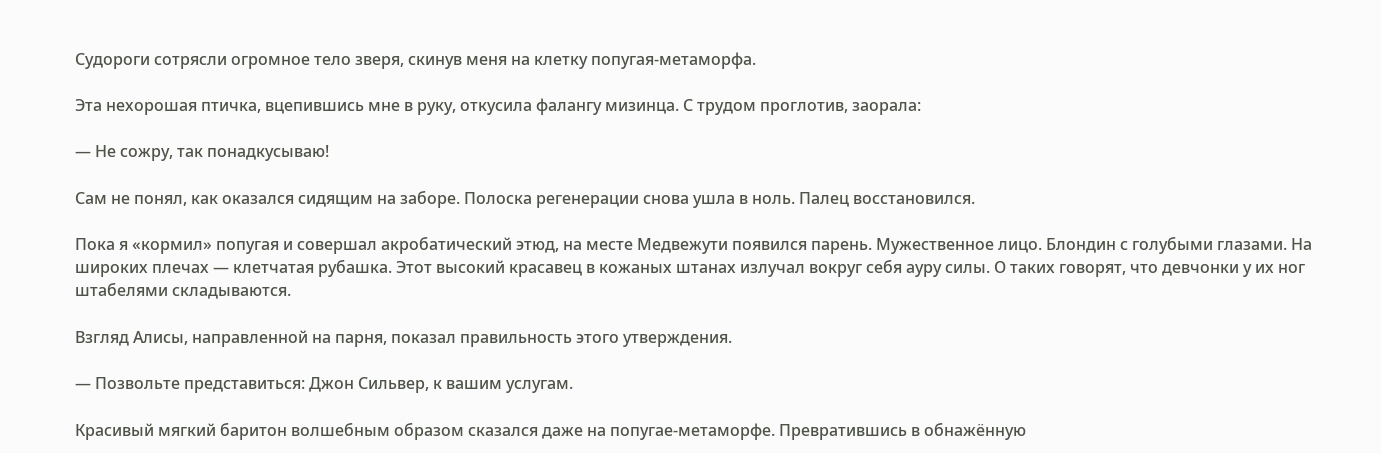Судороги сотрясли огромное тело зверя, скинув меня на клетку попугая-метаморфа.

Эта нехорошая птичка, вцепившись мне в руку, откусила фалангу мизинца. С трудом проглотив, заорала:

— Не сожру, так понадкусываю!

Сам не понял, как оказался сидящим на заборе. Полоска регенерации снова ушла в ноль. Палец восстановился.

Пока я «кормил» попугая и совершал акробатический этюд, на месте Медвежути появился парень. Мужественное лицо. Блондин с голубыми глазами. На широких плечах — клетчатая рубашка. Этот высокий красавец в кожаных штанах излучал вокруг себя ауру силы. О таких говорят, что девчонки у их ног штабелями складываются.

Взгляд Алисы, направленной на парня, показал правильность этого утверждения.

— Позвольте представиться: Джон Сильвер, к вашим услугам.

Красивый мягкий баритон волшебным образом сказался даже на попугае-метаморфе. Превратившись в обнажённую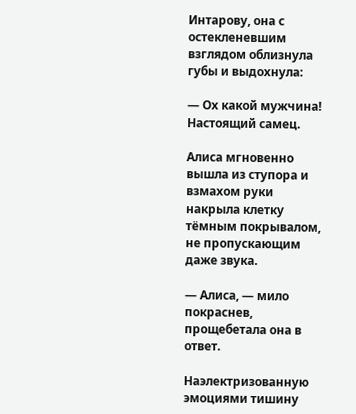Интарову, она с остекленевшим взглядом облизнула губы и выдохнула:

— Ох какой мужчина! Настоящий самец.

Алиса мгновенно вышла из ступора и взмахом руки накрыла клетку тёмным покрывалом, не пропускающим даже звука.

— Алиса, — мило покраснев, прощебетала она в ответ.

Наэлектризованную эмоциями тишину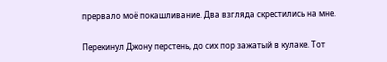прервало моё покашливание. Два взгляда скрестились на мне.

Перекинул Джону перстень, до сих пор зажатый в кулаке. Тот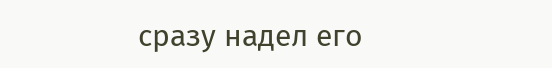сразу надел его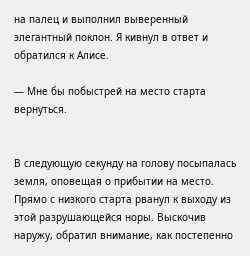на палец и выполнил выверенный элегантный поклон. Я кивнул в ответ и обратился к Алисе.

— Мне бы побыстрей на место старта вернуться.


В следующую секунду на голову посыпалась земля, оповещая о прибытии на место. Прямо с низкого старта рванул к выходу из этой разрушающейся норы. Выскочив наружу, обратил внимание, как постепенно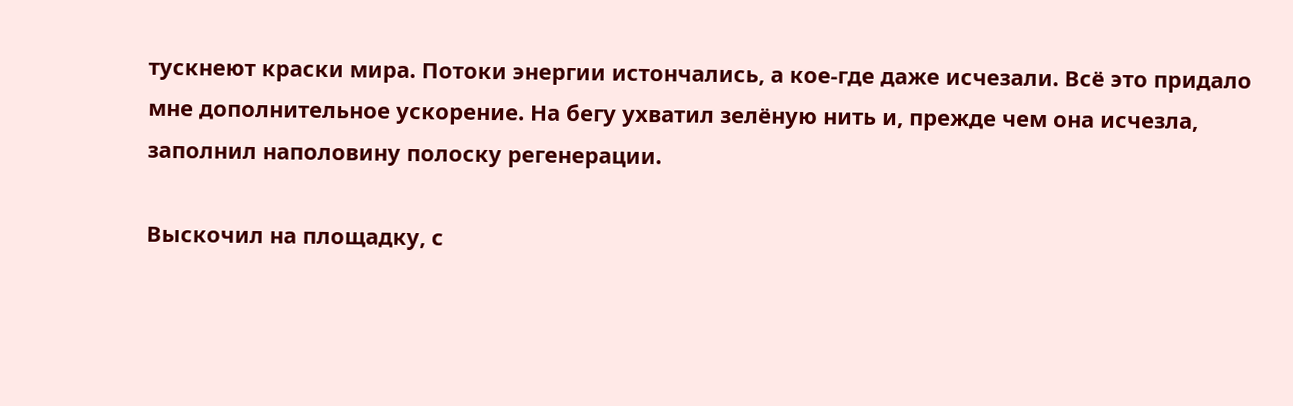тускнеют краски мира. Потоки энергии истончались, а кое-где даже исчезали. Всё это придало мне дополнительное ускорение. На бегу ухватил зелёную нить и, прежде чем она исчезла, заполнил наполовину полоску регенерации.

Выскочил на площадку, с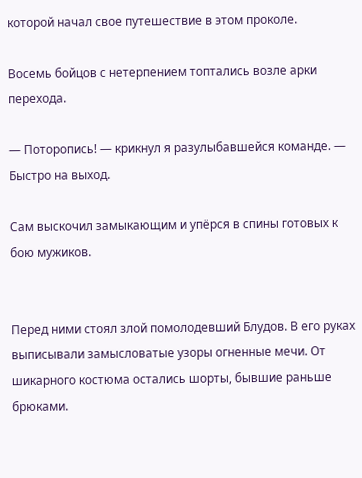которой начал свое путешествие в этом проколе.

Восемь бойцов с нетерпением топтались возле арки перехода.

— Поторопись! — крикнул я разулыбавшейся команде. — Быстро на выход.

Сам выскочил замыкающим и упёрся в спины готовых к бою мужиков.


Перед ними стоял злой помолодевший Блудов. В его руках выписывали замысловатые узоры огненные мечи. От шикарного костюма остались шорты, бывшие раньше брюками.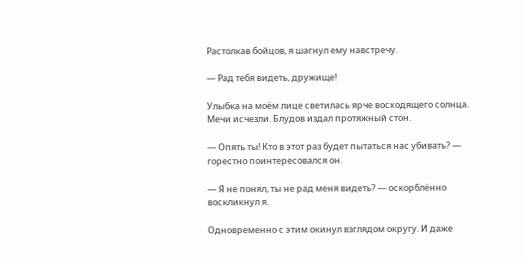Растолкав бойцов, я шагнул ему навстречу.

— Рад тебя видеть, дружище!

Улыбка на моём лице светилась ярче восходящего солнца. Мечи исчезли. Блудов издал протяжный стон.

— Опять ты! Кто в этот раз будет пытаться нас убивать? — горестно поинтересовался он.

— Я не понял, ты не рад меня видеть? — оскорблённо воскликнул я.

Одновременно с этим окинул взглядом округу. И даже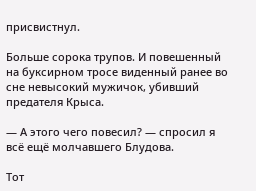присвистнул.

Больше сорока трупов. И повешенный на буксирном тросе виденный ранее во сне невысокий мужичок, убивший предателя Крыса.

— А этого чего повесил? — спросил я всё ещё молчавшего Блудова.

Тот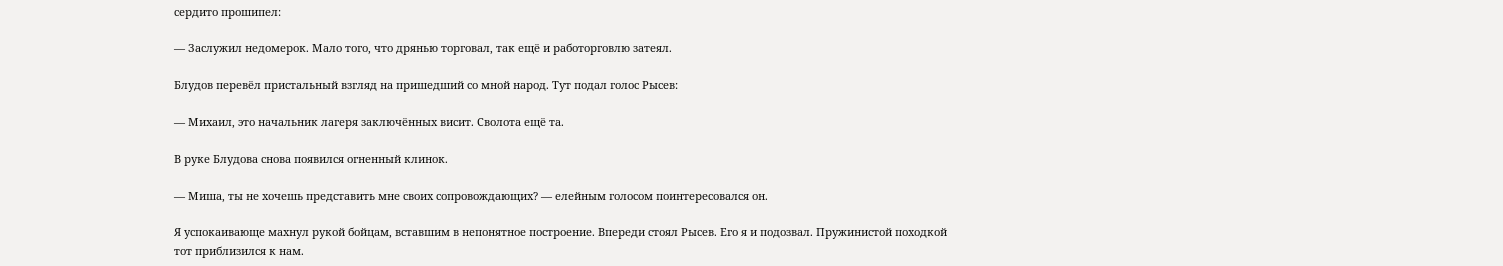сердито прошипел:

— Заслужил недомерок. Мало того, что дрянью торговал, так ещё и работорговлю затеял.

Блудов перевёл пристальный взгляд на пришедший со мной народ. Тут подал голос Рысев:

— Михаил, это начальник лагеря заключённых висит. Сволота ещё та.

В руке Блудова снова появился огненный клинок.

— Миша, ты не хочешь представить мне своих сопровождающих? — елейным голосом поинтересовался он.

Я успокаивающе махнул рукой бойцам, вставшим в непонятное построение. Впереди стоял Рысев. Его я и подозвал. Пружинистой походкой тот приблизился к нам.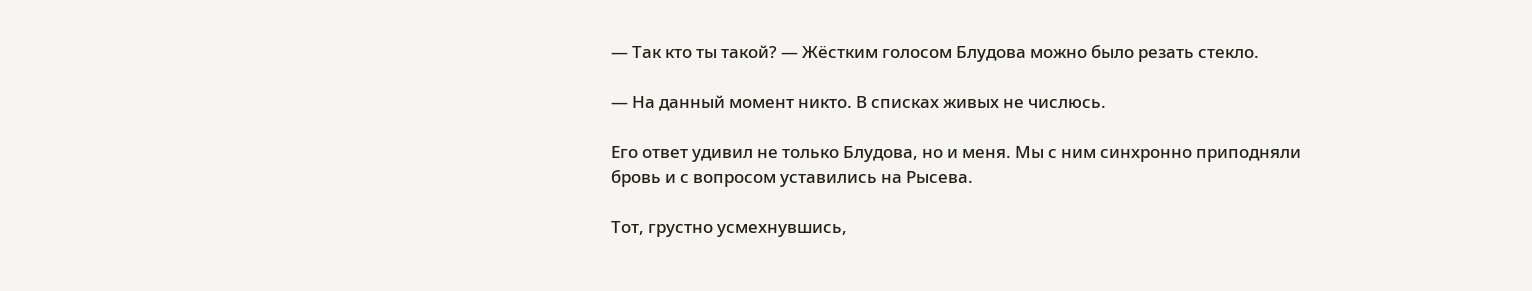— Так кто ты такой? — Жёстким голосом Блудова можно было резать стекло.

— На данный момент никто. В списках живых не числюсь.

Его ответ удивил не только Блудова, но и меня. Мы с ним синхронно приподняли бровь и с вопросом уставились на Рысева.

Тот, грустно усмехнувшись,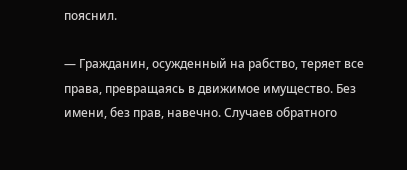пояснил.

— Гражданин, осужденный на рабство, теряет все права, превращаясь в движимое имущество. Без имени, без прав, навечно. Случаев обратного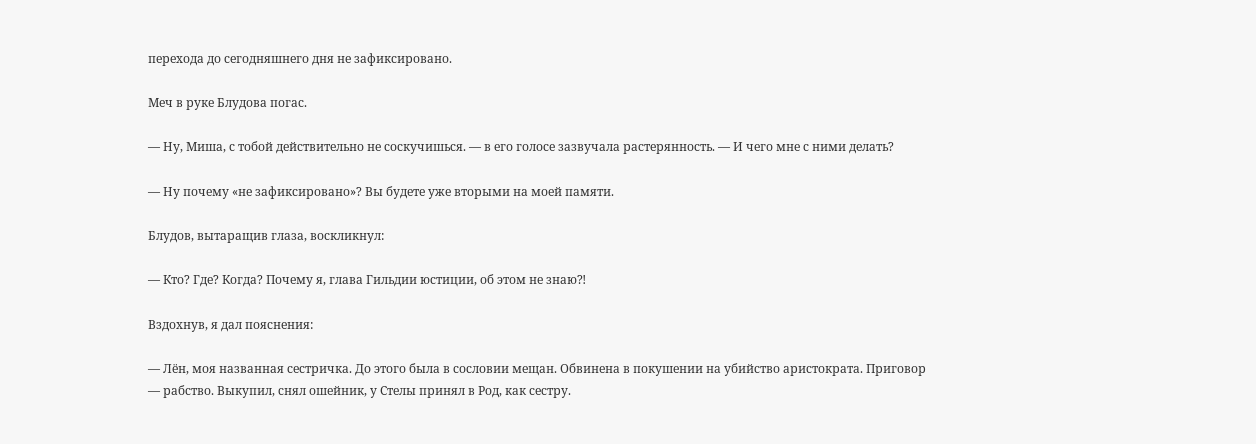перехода до сегодняшнего дня не зафиксировано.

Меч в руке Блудова погас.

— Ну, Миша, с тобой действительно не соскучишься. — в его голосе зазвучала растерянность. — И чего мне с ними делать?

— Ну почему «не зафиксировано»? Вы будете уже вторыми на моей памяти.

Блудов, вытаращив глаза, воскликнул:

— Кто? Где? Когда? Почему я, глава Гильдии юстиции, об этом не знаю⁈

Вздохнув, я дал пояснения:

— Лён, моя названная сестричка. До этого была в сословии мещан. Обвинена в покушении на убийство аристократа. Приговор — рабство. Выкупил, снял ошейник, у Стелы принял в Род, как сестру.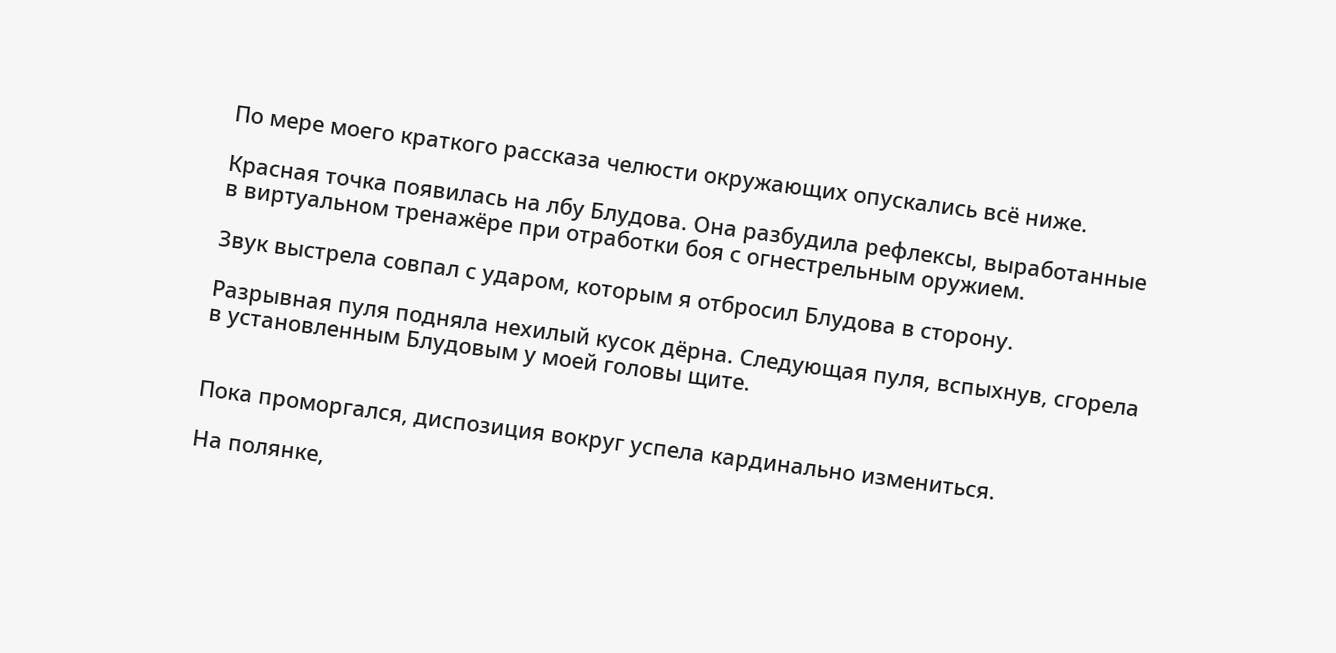По мере моего краткого рассказа челюсти окружающих опускались всё ниже.

Красная точка появилась на лбу Блудова. Она разбудила рефлексы, выработанные в виртуальном тренажёре при отработки боя с огнестрельным оружием.

Звук выстрела совпал с ударом, которым я отбросил Блудова в сторону.

Разрывная пуля подняла нехилый кусок дёрна. Следующая пуля, вспыхнув, сгорела в установленным Блудовым у моей головы щите.


Пока проморгался, диспозиция вокруг успела кардинально измениться.

На полянке,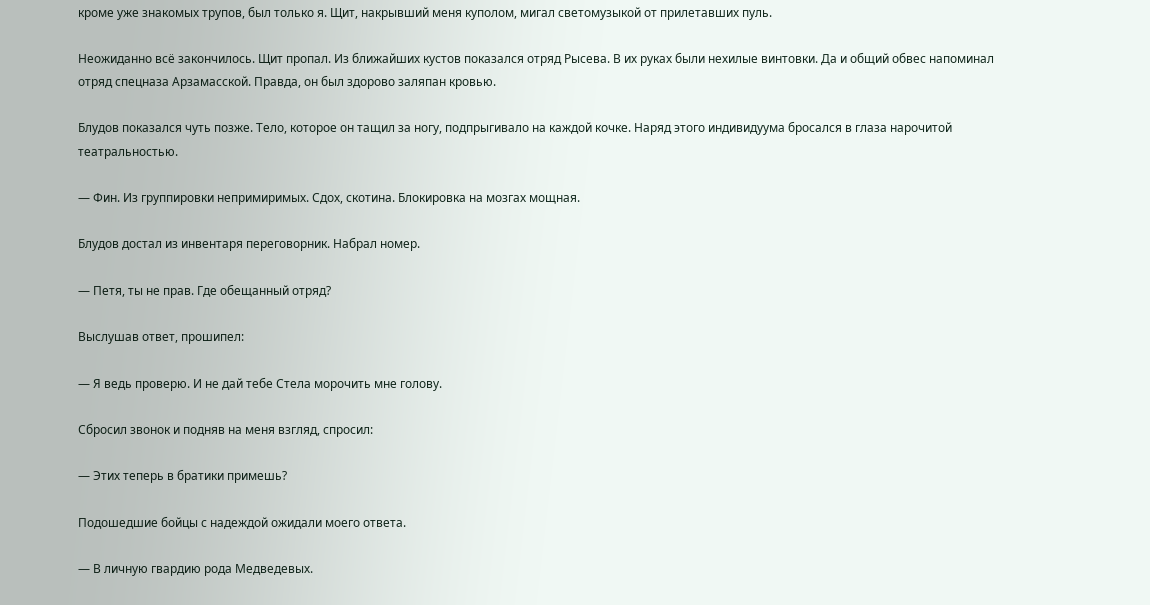кроме уже знакомых трупов, был только я. Щит, накрывший меня куполом, мигал светомузыкой от прилетавших пуль.

Неожиданно всё закончилось. Щит пропал. Из ближайших кустов показался отряд Рысева. В их руках были нехилые винтовки. Да и общий обвес напоминал отряд спецназа Арзамасской. Правда, он был здорово заляпан кровью.

Блудов показался чуть позже. Тело, которое он тащил за ногу, подпрыгивало на каждой кочке. Наряд этого индивидуума бросался в глаза нарочитой театральностью.

— Фин. Из группировки непримиримых. Сдох, скотина. Блокировка на мозгах мощная.

Блудов достал из инвентаря переговорник. Набрал номер.

— Петя, ты не прав. Где обещанный отряд?

Выслушав ответ, прошипел:

— Я ведь проверю. И не дай тебе Стела морочить мне голову.

Сбросил звонок и подняв на меня взгляд, спросил:

— Этих теперь в братики примешь?

Подошедшие бойцы с надеждой ожидали моего ответа.

— В личную гвардию рода Медведевых.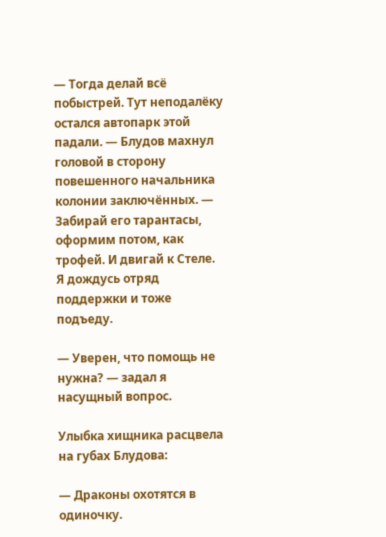— Тогда делай всё побыстрей. Тут неподалёку остался автопарк этой падали. — Блудов махнул головой в сторону повешенного начальника колонии заключённых. — Забирай его тарантасы, оформим потом, как трофей. И двигай к Стеле. Я дождусь отряд поддержки и тоже подъеду.

— Уверен, что помощь не нужна? — задал я насущный вопрос.

Улыбка хищника расцвела на губах Блудова:

— Драконы охотятся в одиночку.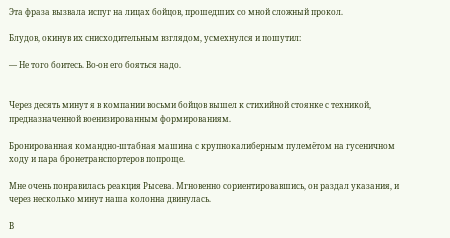Эта фраза вызвала испуг на лицах бойцов, прошедших со мной сложный прокол.

Блудов, окинув их снисходительным взглядом, усмехнулся и пошутил:

— Не того боитесь. Во-он его бояться надо.


Через десять минут я в компании восьми бойцов вышел к стихийной стоянке с техникой, предназначенной военизированным формированиям.

Бронированная командно-штабная машина с крупнокалиберным пулемётом на гусеничном ходу и пара бронетранспортеров попроще.

Мне очень понравилась реакция Рысева. Мгновенно сориентировавшись, он раздал указания, и через несколько минут наша колонна двинулась.

В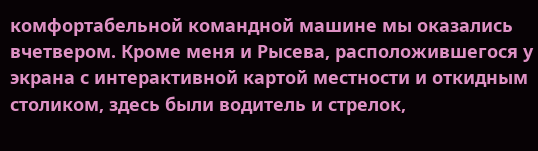комфортабельной командной машине мы оказались вчетвером. Кроме меня и Рысева, расположившегося у экрана с интерактивной картой местности и откидным столиком, здесь были водитель и стрелок,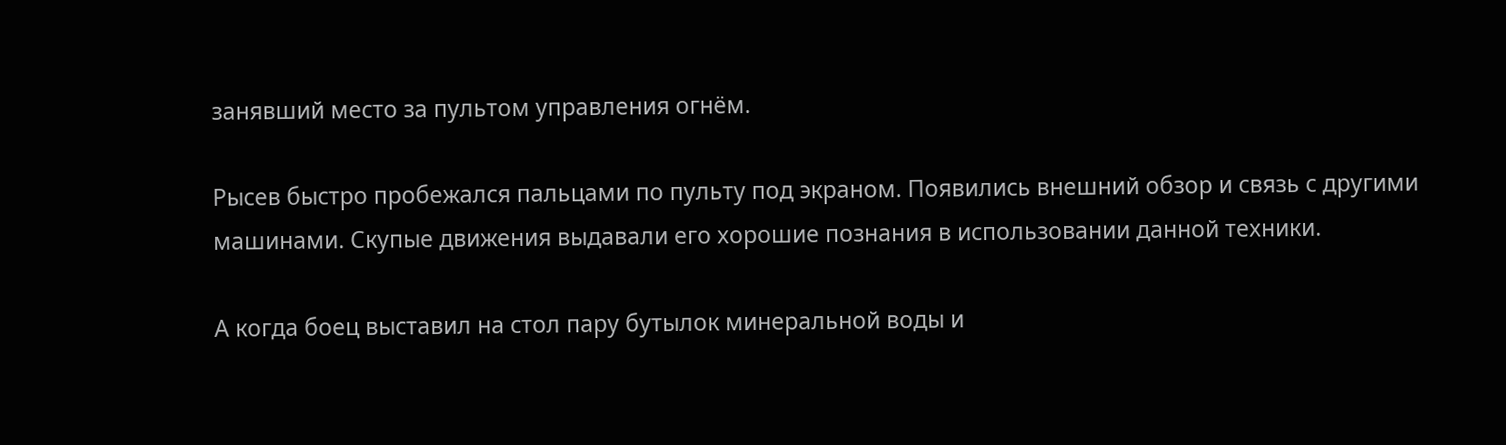занявший место за пультом управления огнём.

Рысев быстро пробежался пальцами по пульту под экраном. Появились внешний обзор и связь с другими машинами. Скупые движения выдавали его хорошие познания в использовании данной техники.

А когда боец выставил на стол пару бутылок минеральной воды и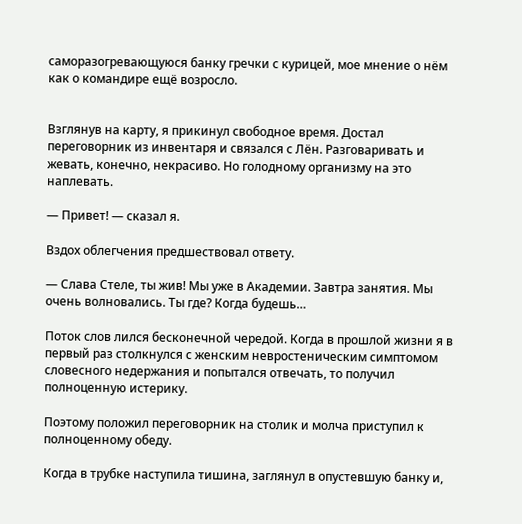саморазогревающуюся банку гречки с курицей, мое мнение о нём как о командире ещё возросло.


Взглянув на карту, я прикинул свободное время. Достал переговорник из инвентаря и связался с Лён. Разговаривать и жевать, конечно, некрасиво. Но голодному организму на это наплевать.

— Привет! — сказал я.

Вздох облегчения предшествовал ответу.

— Слава Стеле, ты жив! Мы уже в Академии. Завтра занятия. Мы очень волновались. Ты где? Когда будешь…

Поток слов лился бесконечной чередой. Когда в прошлой жизни я в первый раз столкнулся с женским невростеническим симптомом словесного недержания и попытался отвечать, то получил полноценную истерику.

Поэтому положил переговорник на столик и молча приступил к полноценному обеду.

Когда в трубке наступила тишина, заглянул в опустевшую банку и,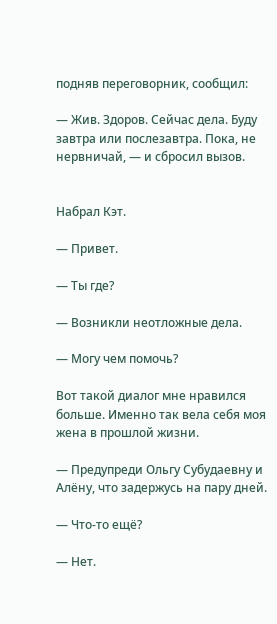подняв переговорник, сообщил:

— Жив. Здоров. Сейчас дела. Буду завтра или послезавтра. Пока, не нервничай, — и сбросил вызов.


Набрал Кэт.

— Привет.

— Ты где?

— Возникли неотложные дела.

— Могу чем помочь?

Вот такой диалог мне нравился больше. Именно так вела себя моя жена в прошлой жизни.

— Предупреди Ольгу Субудаевну и Алёну, что задержусь на пару дней.

— Что-то ещё?

— Нет.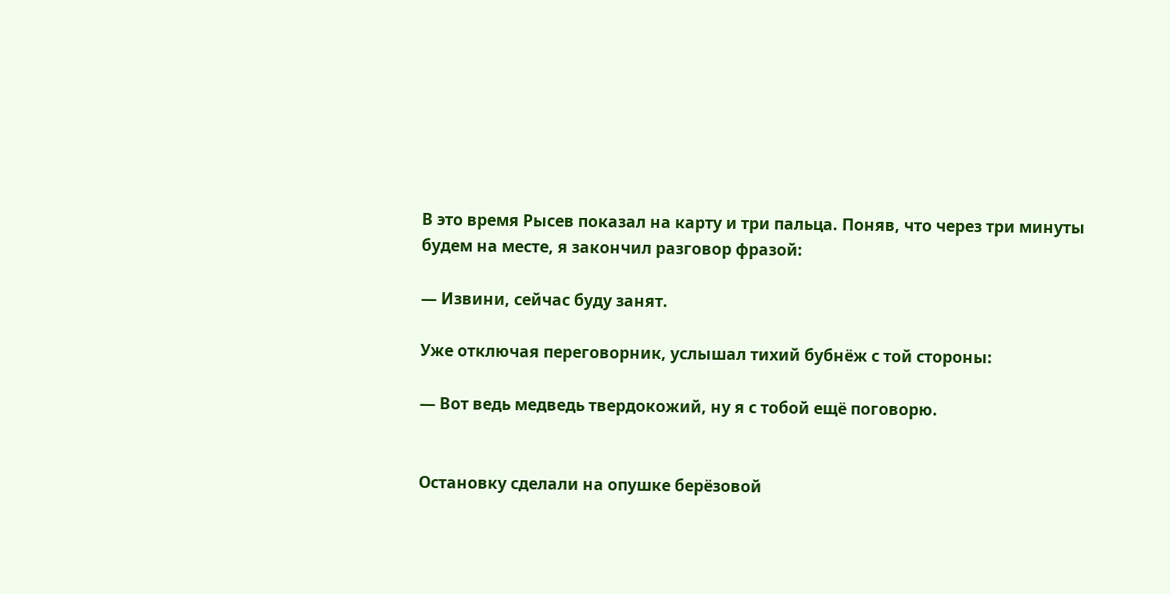В это время Рысев показал на карту и три пальца. Поняв, что через три минуты будем на месте, я закончил разговор фразой:

— Извини, сейчас буду занят.

Уже отключая переговорник, услышал тихий бубнёж с той стороны:

— Вот ведь медведь твердокожий, ну я с тобой ещё поговорю.


Остановку сделали на опушке берёзовой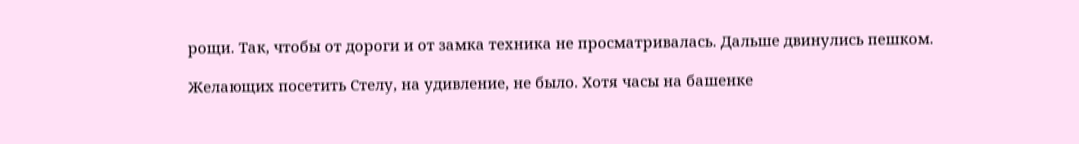рощи. Так, чтобы от дороги и от замка техника не просматривалась. Дальше двинулись пешком.

Желающих посетить Стелу, на удивление, не было. Хотя часы на башенке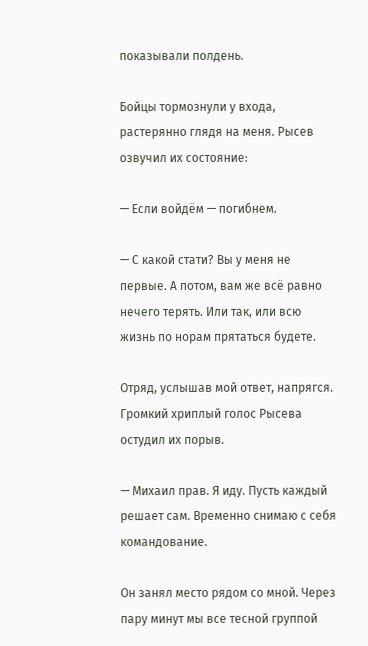показывали полдень.

Бойцы тормознули у входа, растерянно глядя на меня. Рысев озвучил их состояние:

— Если войдём — погибнем.

— С какой стати? Вы у меня не первые. А потом, вам же всё равно нечего терять. Или так, или всю жизнь по норам прятаться будете.

Отряд, услышав мой ответ, напрягся. Громкий хриплый голос Рысева остудил их порыв.

— Михаил прав. Я иду. Пусть каждый решает сам. Временно снимаю с себя командование.

Он занял место рядом со мной. Через пару минут мы все тесной группой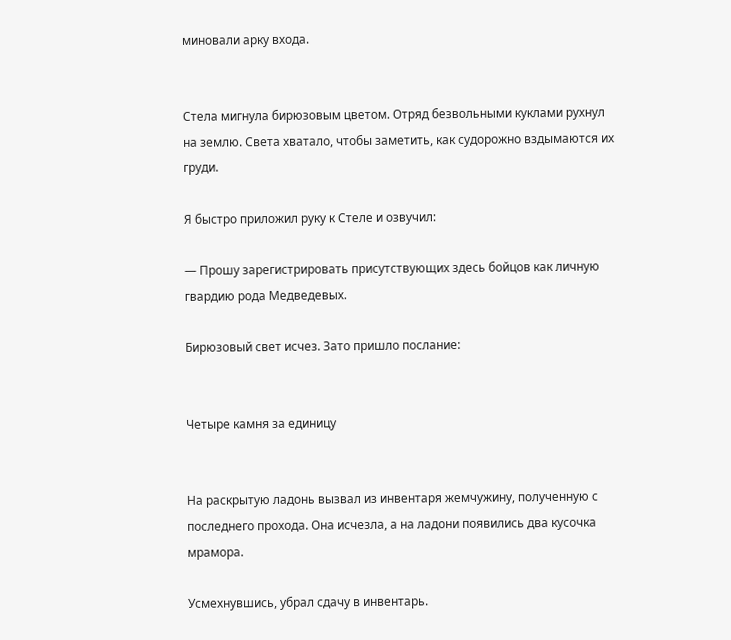миновали арку входа.


Стела мигнула бирюзовым цветом. Отряд безвольными куклами рухнул на землю. Света хватало, чтобы заметить, как судорожно вздымаются их груди.

Я быстро приложил руку к Стеле и озвучил:

— Прошу зарегистрировать присутствующих здесь бойцов как личную гвардию рода Медведевых.

Бирюзовый свет исчез. Зато пришло послание:


Четыре камня за единицу


На раскрытую ладонь вызвал из инвентаря жемчужину, полученную с последнего прохода. Она исчезла, а на ладони появились два кусочка мрамора.

Усмехнувшись, убрал сдачу в инвентарь.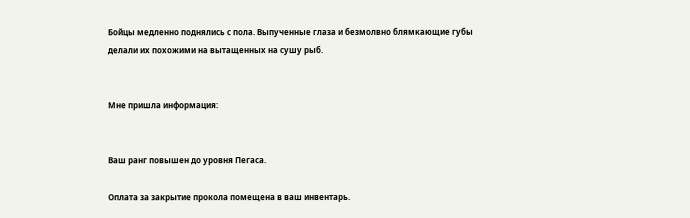Бойцы медленно поднялись с пола. Выпученные глаза и безмолвно блямкающие губы делали их похожими на вытащенных на сушу рыб.


Мне пришла информация:


Ваш ранг повышен до уровня Пегаса.

Оплата за закрытие прокола помещена в ваш инвентарь.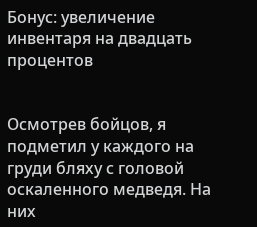Бонус: увеличение инвентаря на двадцать процентов


Осмотрев бойцов, я подметил у каждого на груди бляху с головой оскаленного медведя. На них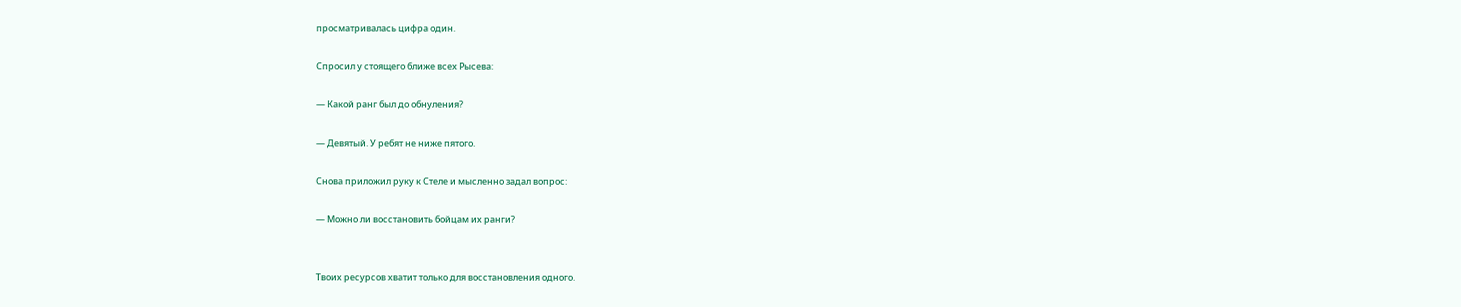просматривалась цифра один.

Спросил у стоящего ближе всех Рысева:

— Какой ранг был до обнуления?

— Девятый. У ребят не ниже пятого.

Снова приложил руку к Стеле и мысленно задал вопрос:

— Можно ли восстановить бойцам их ранги?


Твоих ресурсов хватит только для восстановления одного.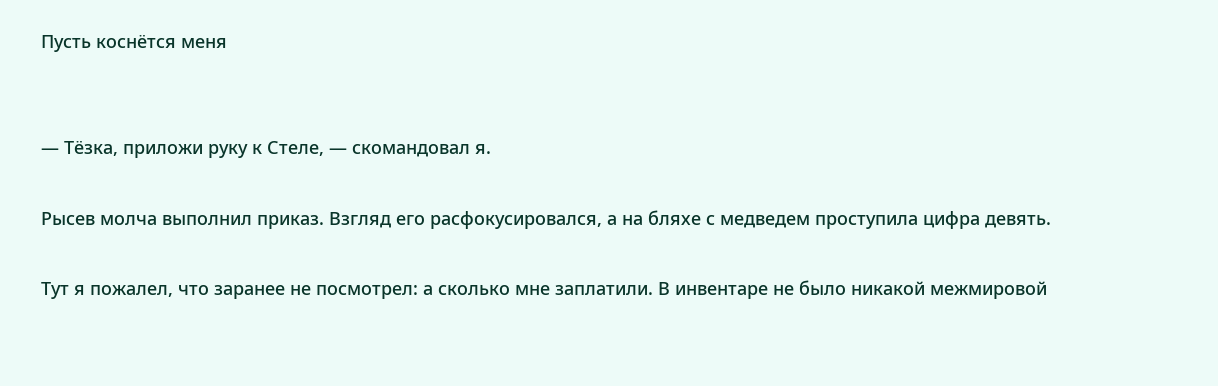Пусть коснётся меня


— Тёзка, приложи руку к Стеле, — скомандовал я.

Рысев молча выполнил приказ. Взгляд его расфокусировался, а на бляхе с медведем проступила цифра девять.

Тут я пожалел, что заранее не посмотрел: а сколько мне заплатили. В инвентаре не было никакой межмировой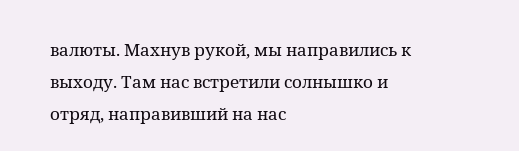валюты. Махнув рукой, мы направились к выходу. Там нас встретили солнышко и отряд, направивший на нас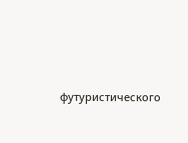футуристического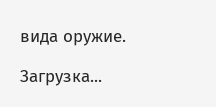вида оружие.

Загрузка...